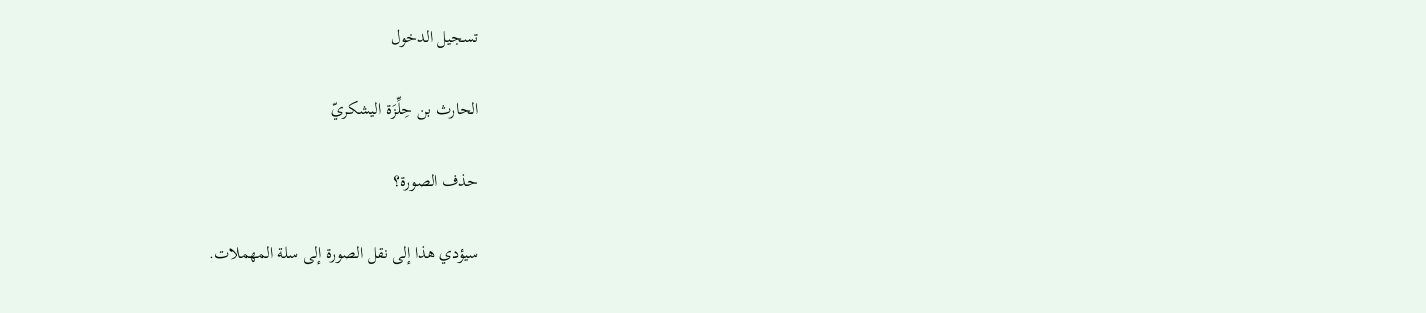تسجيل الدخول

الحارث بن حِلِّزَة اليشكريّ

حذف الصورة؟

سيؤدي هذا إلى نقل الصورة إلى سلة المهملات.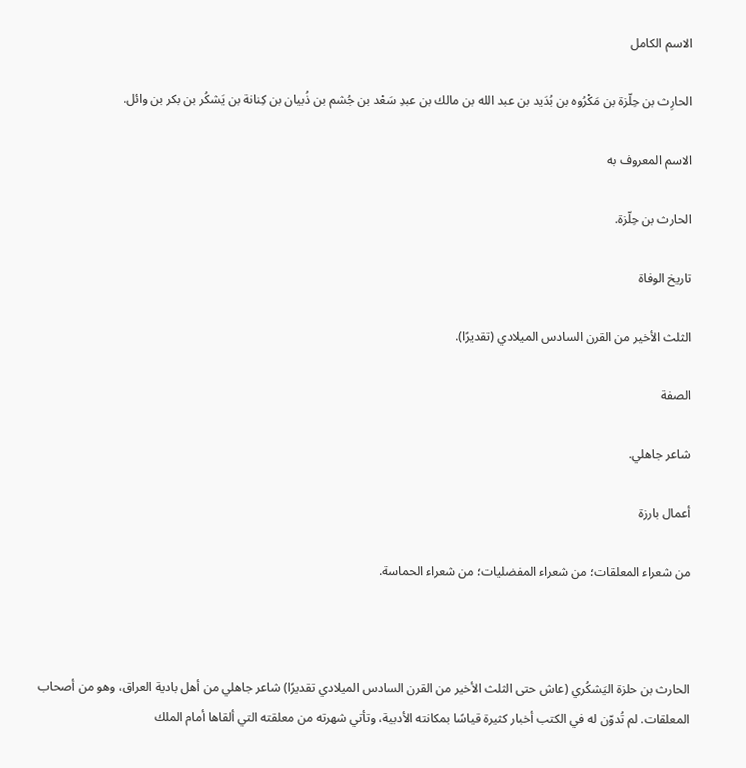الاسم الكامل

الحارِث بن حِلّزة بن مَكْرُوه بن بُدَيد بن عبد الله بن مالك بن عبدِ سَعْد بن جُشم بن ذُبيان بن كِنانة بن يَشكُر بن بكر بن وائل.

الاسم المعروف به

الحارث بن حِلّزة.

تاريخ الوفاة

الثلث الأخير من القرن السادس الميلادي (تقديرًا).

الصفة

شاعر جاهلي.

أعمال بارزة

من شعراء المعلقات؛ من شعراء المفضليات؛ من شعراء الحماسة.



الحارث بن حلزة اليَشكُري (عاش حتى الثلث الأخير من القرن السادس الميلادي تقديرًا) شاعر جاهلي من أهل بادية العراق، وهو من أصحاب المعلقات. لم تُدوّن له في الكتب أخبار كثيرة قياسًا بمكانته الأدبية، وتأتي شهرته من معلقته التي ألقاها أمام الملك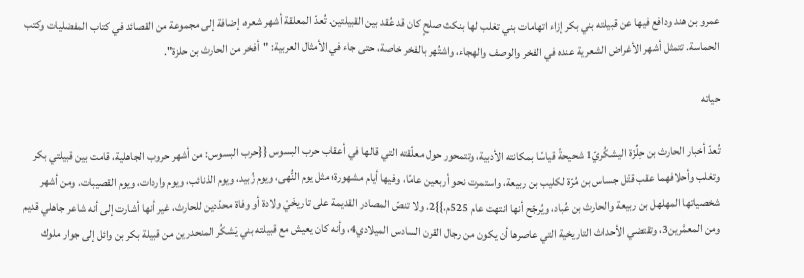عمرو بن هند ودافع فيها عن قبيلته بني بكر إزاء اتهامات بني تغلب لها بنكث صلحٍ كان قد عُقد بين القبيلتين. تُعدّ المعلقة أشهر شعره، إضافة إلى مجموعة من القصائد في كتاب المفضليات وكتب الحماسة. تتمثل أشهر الأغراض الشعرية عنده في الفخر والوصف والهجاء، واشتُهر بالفخر خاصة، حتى جاء في الأمثال العربية: "أفخر من الحارث بن حلزة".

حياته

تُعدّ أخبار الحارث بن حِلِّزَة اليشكُريّ1 شحيحةً قياسًا بمكانته الأدبية، وتتمحور حول معلّقته التي قالها في أعقاب حرب البسوس {{حرب البسوس: من أشهر حروب الجاهلية، قامت بين قبيلتي بكر وتغلب وأحلافهما عقب قتْل جساس بن مُرّة لكليب بن ربيعة، واستمرت نحو أربعين عامًا، وفيها أيام مشهورة؛ مثل يوم النُّهى، ويوم زُبيد، ويوم الذنائب، ويوم واردات، ويوم القصيبات. ومن أشهر شخصياتها المهلهل بن ربيعة والحارث بن عُباد، ويُرجّح أنها انتهت عام 525م.}}2. ولا تنصّ المصادر القديمة على تاريخَيْ ولادة أو وفاة محدّدين للحارث، غير أنها أشارت إلى أنه شاعر جاهلي قديم ومن المعمَّرين3، وتقتضي الأحداث التاريخية التي عاصرها أن يكون من رجال القرن السادس الميلادي4، وأنه كان يعيش مع قبيلته بني يَشكُر المنحدرين من قبيلة بكر بن وائل إلى جوار ملوك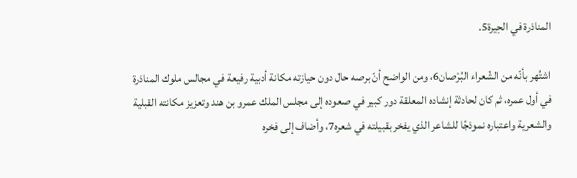المناذرة في الحِيرة5.

اشتُهر بأنّه من الشّعراء البُرْصان6، ومن الواضح أنّ برصه حال دون حيازته مكانة أدبية رفيعة في مجالس ملوك المناذرة في أول عمره، ثم كان لحادثة إنشاده المعلقة دور كبير في صعوده إلى مجلس الملك عمرو بن هند وتعزيز مكانته القبلية والشعرية واعتباره نموذجًا للشاعر الذي يفخر بقبيلته في شعره7، وأضاف إلى فخره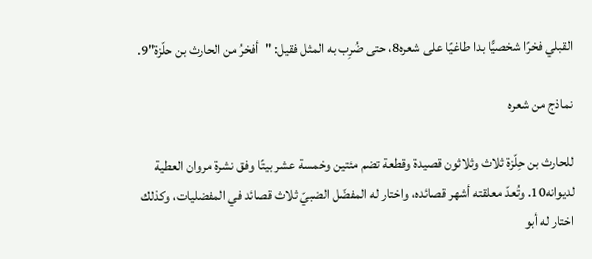القبلي فخرًا شخصيًّا بدا طاغيًا على شعره8، حتى ضُرِب به المثل فقيل: "أفخرُ من الحارث بن حلّزة"9.

نماذج من شعره

للحارث بن حِلّزة ثلاث وثلاثون قصيدة وقطعة تضم مئتين وخمسة عشر بيتًا وفق نشرة مروان العطية لديوانه10. وتُعدّ معلقته أشهر قصائده، واختار له المفضّل الضبيّ ثلاث قصائد في المفضليات، وكذلك اختار له أبو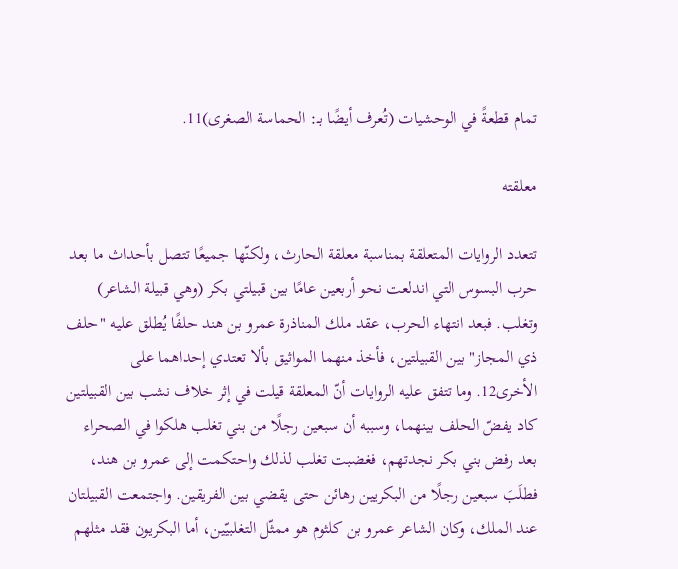تمام قطعةً في الوحشيات (تُعرف أيضًا بـ: الحماسة الصغرى)11.

معلقته

تتعدد الروايات المتعلقة بمناسبة معلقة الحارث، ولكنّها جميعًا تتصل بأحداث ما بعد حرب البسوس التي اندلعت نحو أربعين عامًا بين قبيلتي بكر (وهي قبيلة الشاعر) وتغلب. فبعد انتهاء الحرب، عقد ملك المناذرة عمرو بن هند حلفًا يُطلق عليه "حلف ذي المجاز" بين القبيلتين، فأخذ منهما المواثيق بألا تعتدي إحداهما على الأخرى12. وما تتفق عليه الروايات أنّ المعلقة قيلت في إثر خلاف نشب بين القبيلتين كاد يفضّ الحلف بينهما، وسببه أن سبعين رجلًا من بني تغلب هلكوا في الصحراء بعد رفض بني بكر نجدتهم، فغضبت تغلب لذلك واحتكمت إلى عمرو بن هند، فطلَبَ سبعين رجلًا من البكريين رهائن حتى يقضي بين الفريقين. واجتمعت القبيلتان عند الملك، وكان الشاعر عمرو بن كلثوم هو ممثّل التغلبيّين، أما البكريون فقد مثلهم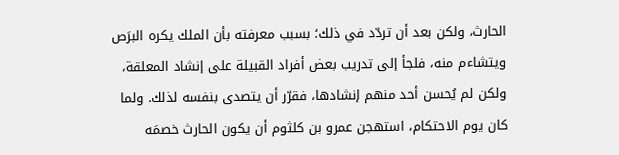الحارث، ولكن بعد أن تردّد في ذلك؛ بسبب معرفته بأن الملك يكره البرَص ويتشاءم منه، فلجأ إلى تدريب بعض أفراد القبيلة على إنشاد المعلقة، ولكن لم يُحسن أحد منهم إنشادها، فقرّر أن يتصدى بنفسه لذلك. ولما كان يوم الاحتكام، استهجن عمرو بن كلثوم أن يكون الحارث خصمَه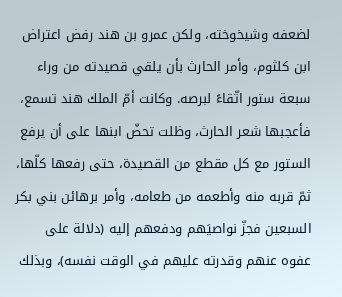لضعفه وشيخوخته، ولكن عمرو بن هند رفض اعتراض ابن كلثوم، وأمر الحارث بأن يلقي قصيدته من وراء سبعة ستور اتّقاءً لبرصه. وكانت أمّ الملك هند تسمع، فأعجبها شعر الحارث، وظلت تحضّ ابنها على أن يرفع الستور مع كل مقطع من القصيدة، حتى رفعها كلّها، ثمّ قربه منه وأطعمه من طعامه، وأمر برهائن بني بكر السبعين فجزّ نواصيَهم ودفعهم إليه (دلالة على عفوه عنهم وقدرته عليهم في الوقت نفسه)، وبذلك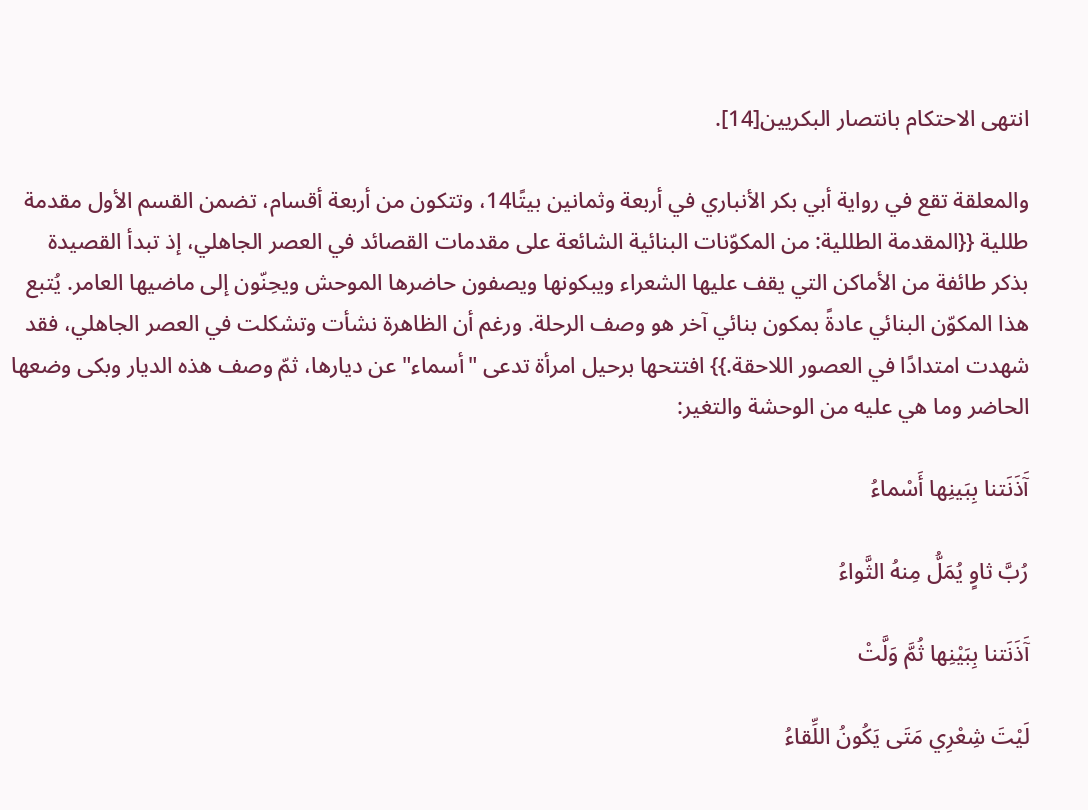انتهى الاحتكام بانتصار البكريين[14].

والمعلقة تقع في رواية أبي بكر الأنباري في أربعة وثمانين بيتًا14، وتتكون من أربعة أقسام، تضمن القسم الأول مقدمة طللية {{المقدمة الطللية: من المكوّنات البنائية الشائعة على مقدمات القصائد في العصر الجاهلي، إذ تبدأ القصيدة بذكر طائفة من الأماكن التي يقف عليها الشعراء ويبكونها ويصفون حاضرها الموحش ويحِنّون إلى ماضيها العامر. يُتبع هذا المكوّن البنائي عادةً بمكون بنائي آخر هو وصف الرحلة. ورغم أن الظاهرة نشأت وتشكلت في العصر الجاهلي، فقد شهدت امتدادًا في العصور اللاحقة.}} افتتحها برحيل امرأة تدعى "أسماء" عن ديارها، ثمّ وصف هذه الديار وبكى وضعها الحاضر وما هي عليه من الوحشة والتغير:

آَذَنَتنا بِبَينِها أَسْماءُ

رُبَّ ثاوٍ يُمَلُّ مِنهُ الثَّواءُ

آَذَنَتنا بِبَيْنِها ثُمَّ وَلَّتْ

لَيْتَ شِعْرِي مَتَى يَكُونُ اللِّقاءُ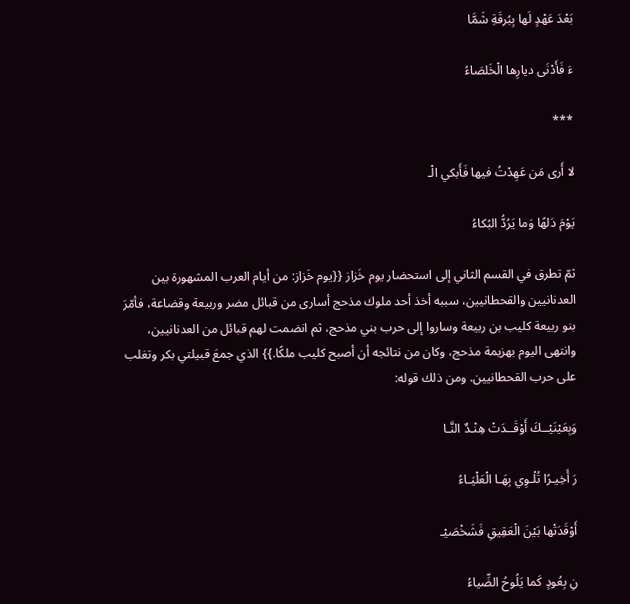بَعْدَ عَهْدٍ لَها بِبُرقَةِ شَمَّا

ءَ فَأَدْنَى ديارِها الْخَلصَاءُ

***

لا أَرى مَن عَهِدْتُ فيها فَأَبكي الْـ

يَوْمَ دَلهًا وَما يَرُدُّ البُكاءُ

ثمّ تطرق في القسم الثاني إلى استحضار يوم خَزاز {{يوم خَزاز: من أيام العرب المشهورة بين العدنانيين والقحطانيين، سببه أخذ أحد ملوك مذحج أسارى من قبائل مضر وربيعة وقضاعة، فأمّرَ بنو ربيعة كليب بن ربيعة وساروا إلى حرب بني مذحج، ثم انضمت لهم قبائل من العدنانيين، وانتهى اليوم بهزيمة مذحج، وكان من نتائجه أن أصبح كليب ملكًا.}} الذي جمعَ قبيلتي بكر وتغلب على حرب القحطانيين. ومن ذلك قوله:

وَبِعَيْنَيْــكَ أَوْقَــدَتْ هِنْـدٌ النَّـا

رَ أَخِيـرًا تُلْـوِي بِهَـا الْعَلْيَـاءُ

أَوْقَدَتْها بَيْنَ الْعَقِيقِ فَشَخْصَيْـ

نِ بِعُودٍ كَما يَلُوحُ الضِّياءُ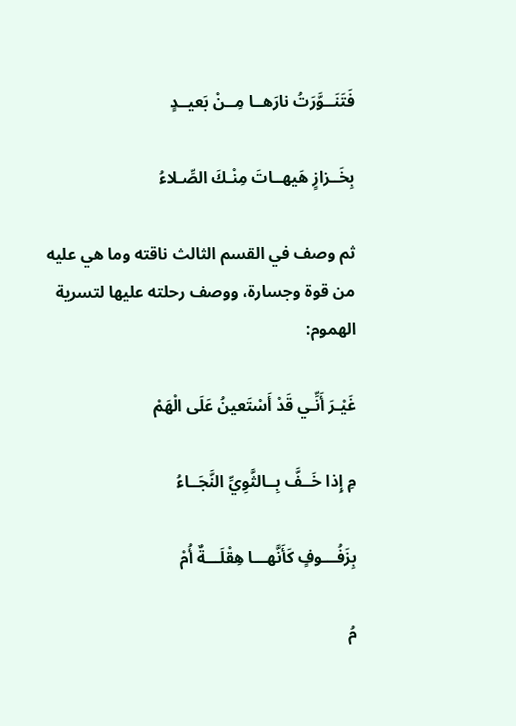فَتَنَــوَّرَتُ نارَهــا مِــنْ بَعيــدٍ

بِخَــزازٍ هَيهــاتَ مِنْـكَ الصِّـلاءُ

ثم وصف في القسم الثالث ناقته وما هي عليه من قوة وجسارة، ووصف رحلته عليها لتسرية الهموم:

غَيْـرَ أَنِّـي قَدْ أَسْتَعينُ عَلَى الْهَمْ

مِ إِذا خَــفَّ بِــالثَّوِيِّ النَّجَــاءُ

بِزَفُـــوفٍ كَأَنَّهـــا هِقْلَـــةٌ أُمْ

مُ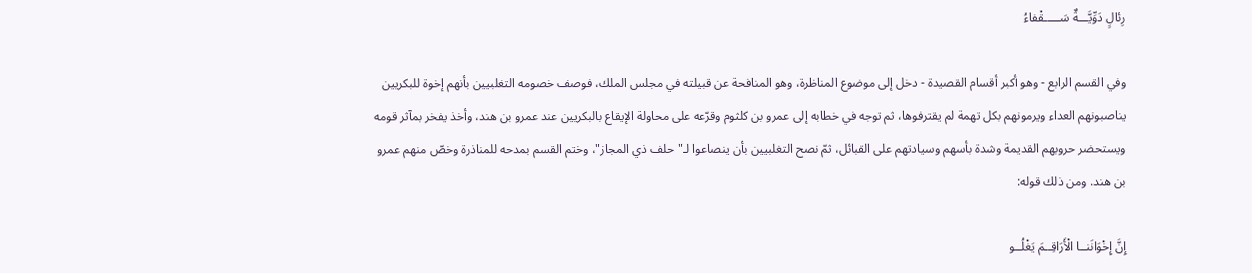رِئالٍ دَوِّيَّـــةٌ سَـــــقْفاءُ

وفي القسم الرابع - وهو أكبر أقسام القصيدة - دخل إلى موضوع المناظرة، وهو المنافحة عن قبيلته في مجلس الملك، فوصف خصومه التغلبيين بأنهم إخوة للبكريين يناصبونهم العداء ويرمونهم بكل تهمة لم يقترفوها، ثم توجه في خطابه إلى عمرو بن كلثوم وقرّعه على محاولة الإيقاع بالبكريين عند عمرو بن هند، وأخذ يفخر بمآثر قومه ويستحضر حروبهم القديمة وشدة بأسهم وسيادتهم على القبائل، ثمّ نصح التغلبيين بأن ينصاعوا لـ"حلف ذي المجاز"، وختم القسم بمدحه للمناذرة وخصّ منهم عمرو بن هند. ومن ذلك قوله:

إِنَّ إِخْوَانَنــا الْأَرَاقِــمَ يَغْلُــو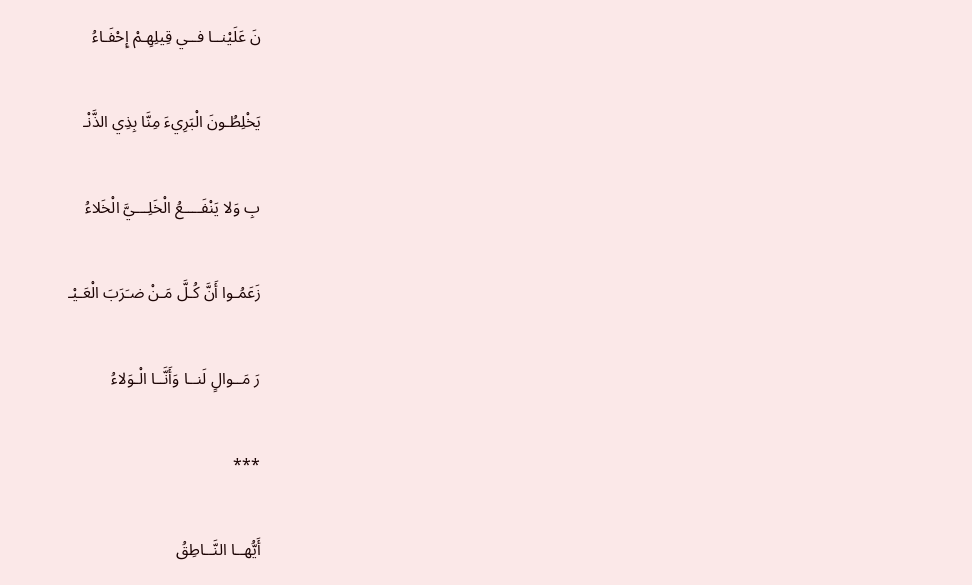نَ عَلَيْنــا فــي قِيلِهِـمْ إِحْفَـاءُ

يَخْلِطُـونَ الْبَرِيءَ مِنَّا بِذِي الذَّنْـ

بِ وَلا يَنْفَــــعُ الْخَلِـــيَّ الْخَلاءُ

زَعَمُـوا أَنَّ كُـلَّ مَـنْ ضـَرَبَ الْعَـيْـ

رَ مَــوالٍ لَنــا وَأَنَّــا الْـوَلاءُ

***

أَيُّهــا النَّــاطِقُ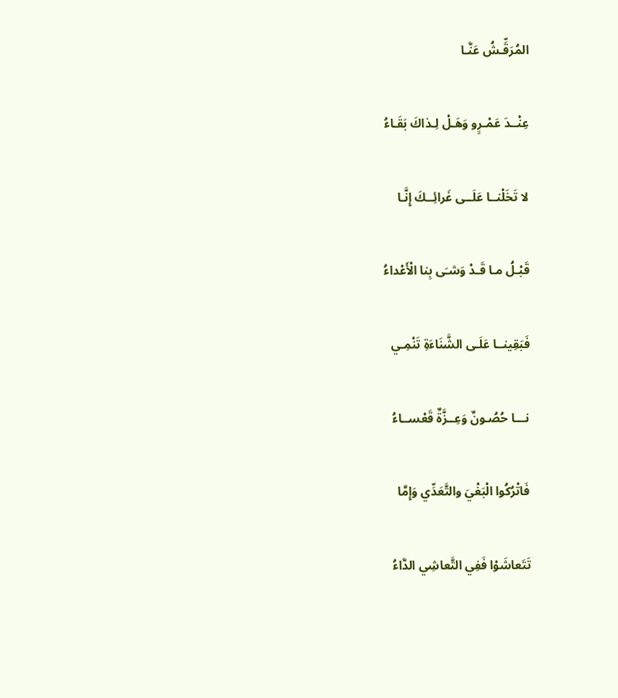المُرَقِّـشُ عَنَّـا

عِنْــدَ عَمْـرٍو وَهَـلْ لِـذاكَ بَقَـاءُ

لا تَخَلْنــا عَلَــى غَرائِــكَ إِنَّـا

قَبْـلُ مـا قَـدْ وَشـَى بِنا الْأَعْداءُ

فَبَقِينــا عَلَـى الشَّنَاءَةِ تَنْمِـي

نـــا حُصُـونٌ وَعِــزَّةٌ قَعْســاءُ

فَاتْرُكُوا الْبَغْيَ والتَّعَدِّي وَإِمَّا

تَتَعاشَوْا فَفِي التَّعاشِي الدَّاءُ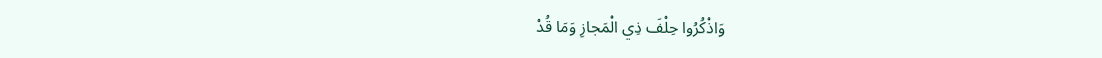وَاذْكُرُوا حِلْفَ ذِي الْمَجازِ وَمَا قُدْ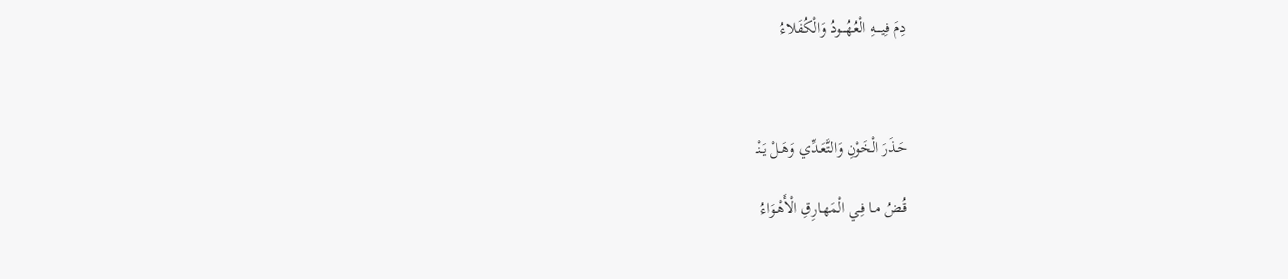دِمَ فِيــــهِ الْعُهُـــودُ وَالْكُفَلاءُ



حَـذَرَ الْخَوْنِ وَالتَّعَـدِّي وَهَـلْ يَنْـ

قُـضُ مـا فِـي الْمَهـارِقِ الْأَهْـوَاءُ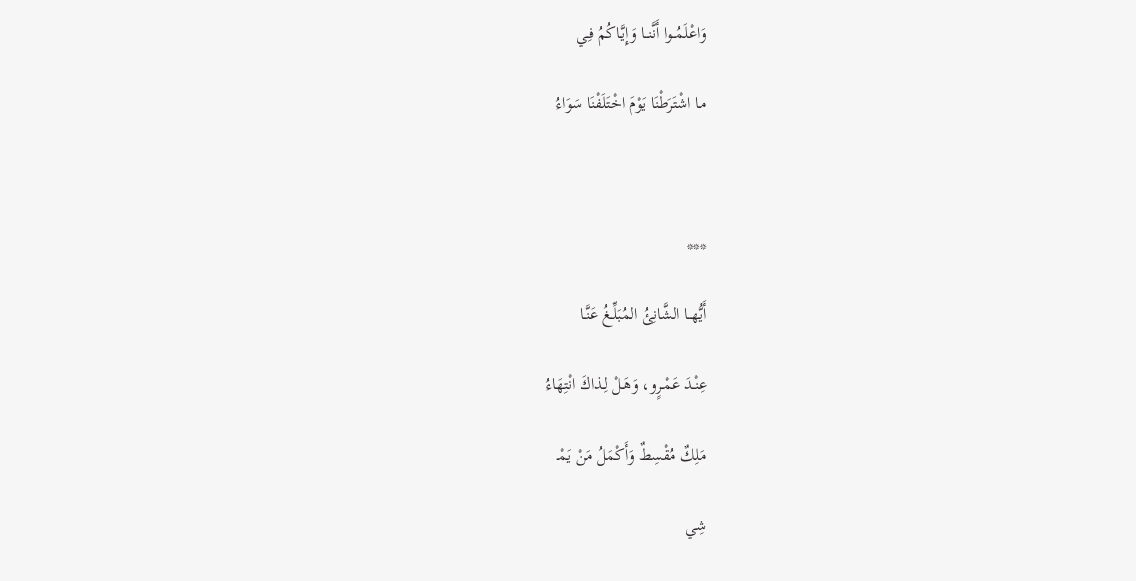وَاعْلَمُــوا أَنَّنــا وَإِيَّـاكُمُ فِـي

مـا اشْتَرَطْنَا يَوْمَ اخْتَلَفْنَا سَوَاءُ



***

أَيُّهــا الشَّانِئُ المُبَلِّـغُ عَنَّـا

عِنْـدَ عَمْـرٍو، وَهَـلْ لِـذاكَ انْتِهَاءُ

مَلِكٌ مُقْسِطٌ وَأَكْمَلُ مَنْ يَمْـ

شِي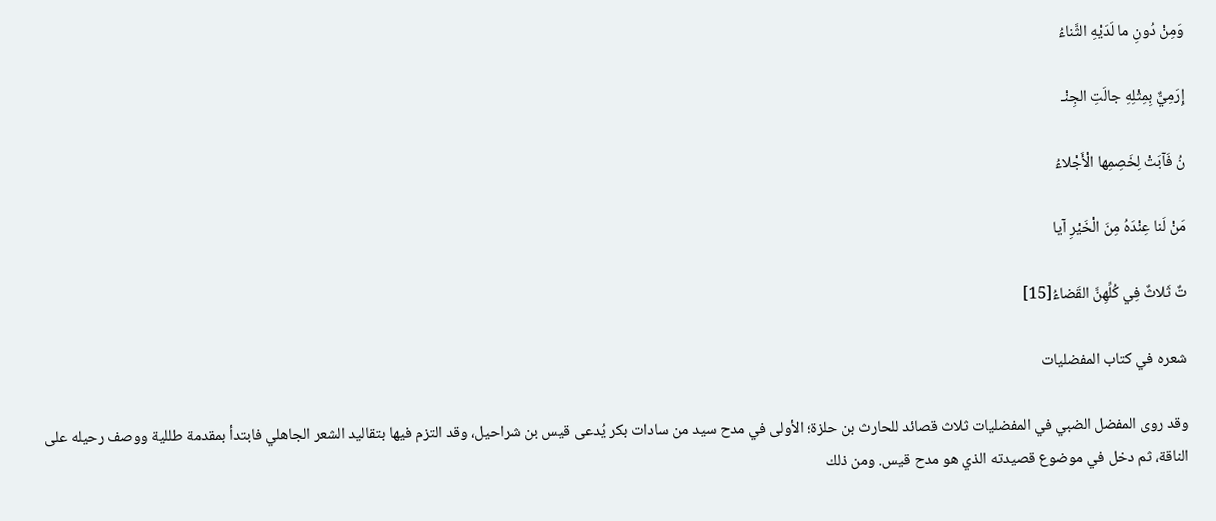وَمِنْ دُونِ ما لَدَيْهِ الثَّناءُ

إِرَمِيٌّ بِمِثْلِهِ جالَتِ الجِنْـ

نُ فَآبَتْ لِخَصِمِها الْأَجْلاءُ

مَنْ لَنا عِنْدَهُ مِنَ الْخَيْرِ آيا

تٌ ثَلاثٌ فِي كُلِّهِنَّ القَضاءُ[15]

شعره في كتاب المفضليات

وقد روى المفضل الضبي في المفضليات ثلاث قصائد للحارث بن حلزة؛ الأولى في مدح سيد من سادات بكر يُدعى قيس بن شراحيل، وقد التزم فيها بتقاليد الشعر الجاهلي فابتدأ بمقدمة طللية ووصف رحيله على الناقة، ثم دخل في موضوع قصيدته الذي هو مدح قيس. ومن ذلك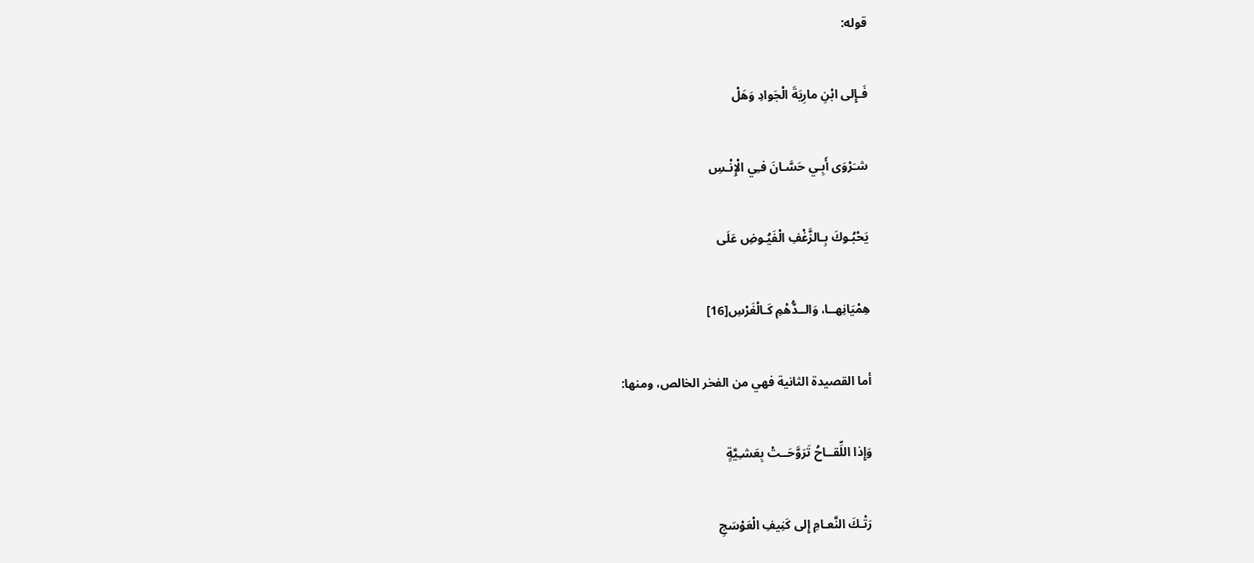قوله:

فَـإِلى ابْنِ مارِيَةَ الْجَوادِ وَهَلْ

شـَرْوَى أَبِـي حَسَّـانَ فـِي الْإِنْـسِ

يَحْبُـوكَ بِـالزَّغْفِ الْفَيُـوضِ عَلَى

هِمْيَانِهــا، وَالــدُّهْمِ كَـالْغَرْسِ[16]

أما القصيدة الثانية فهي من الفخر الخالص، ومنها:

وَإِذا اللِّقــاحُ تَرَوَّحَــتْ بِعَشـِيَّةٍ

رَتْـكَ النَّعـامِ إِلى كَنِيفِ الْعَوْسَجِ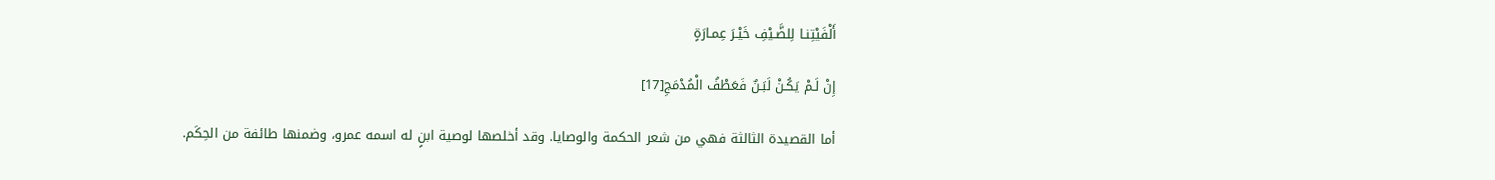أَلْفَيْتِنـا لِلضَّـيْفِ خَيْـرَ عِمـارَةٍ

إِنْ لَـمْ يَكُـنْ لَبَـنٌ فَعَطْفُ الْمُدْمَجِ[17]

أما القصيدة الثالثة فهي من شعر الحكمة والوصايا. وقد أخلصها لوصية ابنٍ له اسمه عمرو، وضمنها طائفة من الحِكَم.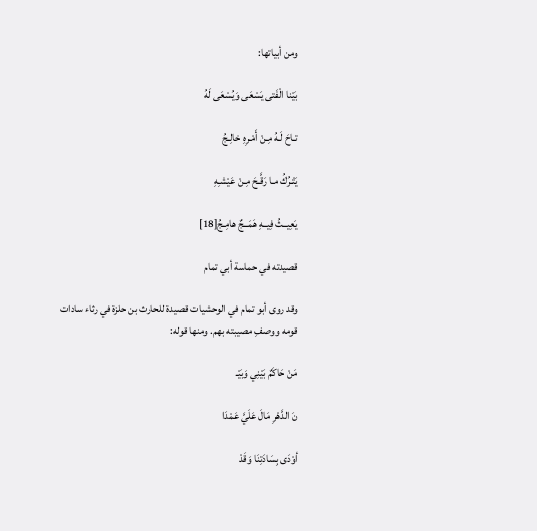ومن أبياتها:

بَيْنا الْفَتى يَسْعَى وَيُسْعَى لَهُ

تـاحَ لَـهُ مِـنْ أَمْـرِهِ خالِـجُ

يَتْـرُكُ مـا رَقَّـحَ مِـنْ عَيْشـِهِ

يَعِيــثُ فِيــهِ هَمَــجٌ هامِـجُ[18]

قصيدته في حماسة أبي تمام

وقد روى أبو تمام في الوحشيات قصيدة للحارث بن حلزة في رثاء سادات قومه ووصفِ مصيبته بهم. ومنها قوله:

مَنْ حَاكَمٌ بَيْنِي وَبَيْـ

نَ الدَّهْرِ مَالَ عَلَيَّ عَمْدَا

أوْدَى بِسَادَتِنَا وَقَدْ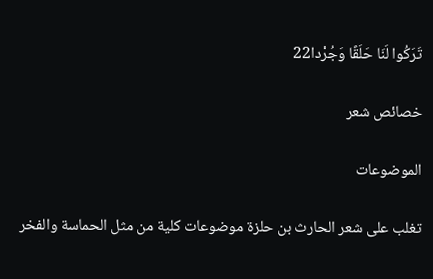تَرَكُوا لَنَا حَلَقًا وَجُرْدا22

خصائص شعر

الموضوعات

تغلب على شعر الحارث بن حلزة موضوعات كلية من مثل الحماسة والفخر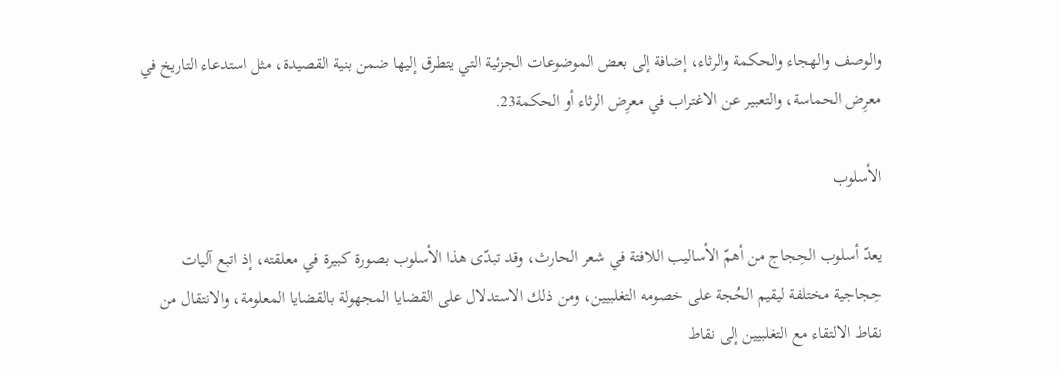والوصف والهجاء والحكمة والرثاء، إضافة إلى بعض الموضوعات الجزئية التي يتطرق إليها ضمن بنية القصيدة، مثل استدعاء التاريخ في معرِض الحماسة، والتعبير عن الاغتراب في معرِض الرثاء أو الحكمة23.

الأسلوب

يعدّ أسلوب الحِجاج من أهمّ الأساليب اللافتة في شعر الحارث، وقد تبدّى هذا الأسلوب بصورة كبيرة في معلقته، إذ اتبع آليات حِجاجية مختلفة ليقيم الحُجة على خصومه التغلبيين، ومن ذلك الاستدلال على القضايا المجهولة بالقضايا المعلومة، والانتقال من نقاط الالتقاء مع التغلبيين إلى نقاط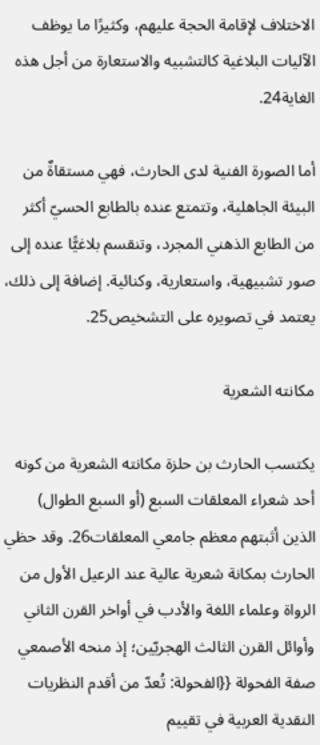الاختلاف لإقامة الحجة عليهم، وكثيرًا ما يوظف الآليات البلاغية كالتشبيه والاستعارة من أجل هذه الغاية24.

أما الصورة الفنية لدى الحارث، فهي مستقاةٌ من البيئة الجاهلية، وتتمتع عنده بالطابع الحسيّ أكثر من الطابع الذهني المجرد، وتنقسم بلاغيًّا عنده إلى صور تشبيهية، واستعارية، وكنائية. إضافة إلى ذلك، يعتمد في تصويره على التشخيص25.

مكانته الشعرية

يكتسب الحارث بن حلزة مكانته الشعرية من كونه أحد شعراء المعلقات السبع (أو السبع الطوال) الذين أثبتهم معظم جامعي المعلقات26. وقد حظي الحارث بمكانة شعرية عالية عند الرعيل الأول من الرواة وعلماء اللغة والأدب في أواخر القرن الثاني وأوائل القرن الثالث الهجريّين؛ إذ منحه الأصمعي صفة الفحولة {{الفحولة: تُعدّ من أقدم النظريات النقدية العربية في تقييم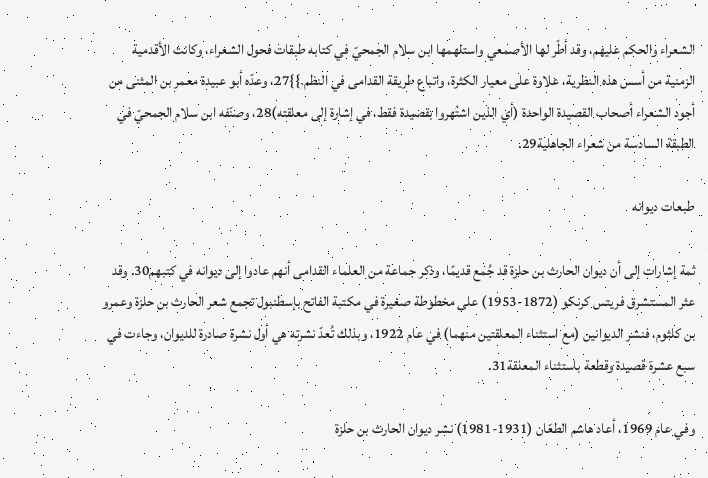الشعراء والحكم عليهم، وقد أطّر لها الأصمعي واستلهمها ابن سلام الجمحيّ في كتابه طبقات فحول الشعراء، وكانت الأقدمية الزمنية من أسس هذه النظرية، علاوة على معيار الكثرة، واتباع طريقة القدامى في النظم.}}27، وعدّه أبو عبيدة معمر بن المثنى من أجود الشعراء أصحاب القصيدة الواحدة (أي الذين اشتُهروا بقصيدة فقط، في إشارة إلى معلقته)28، وصنّفه ابن سلام الجمحيّ في الطبقة السادسة من شعراء الجاهلية29.

طبعات ديوانه

ثمة إشارات إلى أن ديوان الحارث بن حلزة قد جُمع قديمًا، وذكر جماعة من العلماء القدامى أنهم عادوا إلى ديوانه في كتبهم30. وقد عثر المستشرق فريتس كرنكو (1872-1953) على مخطوطة صغيرة في مكتبة الفاتح بإسطنبول تجمع شعر الحارث بن حلزة وعمرو بن كلثوم، فنشر الديوانين (مع استثناء المعلقتين منهما) في عام 1922، وبذلك تُعدّ نشرته هي أول نشرة صادرة للديوان، وجاءت في سبع عشرة قصيدة وقطعة باستثناء المعلقة31.

وفي عام 1969، أعاد هاشم الطعّان (1931-1981) نشر ديوان الحارث بن حلزة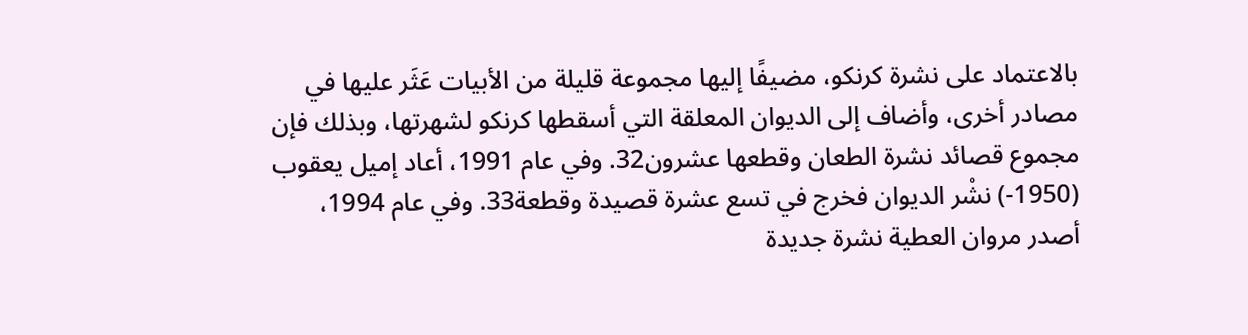بالاعتماد على نشرة كرنكو، مضيفًا إليها مجموعة قليلة من الأبيات عَثَر عليها في مصادر أخرى، وأضاف إلى الديوان المعلقة التي أسقطها كرنكو لشهرتها، وبذلك فإن مجموع قصائد نشرة الطعان وقطعها عشرون32. وفي عام 1991، أعاد إميل يعقوب (1950-) نشْر الديوان فخرج في تسع عشرة قصيدة وقطعة33. وفي عام 1994، أصدر مروان العطية نشرة جديدة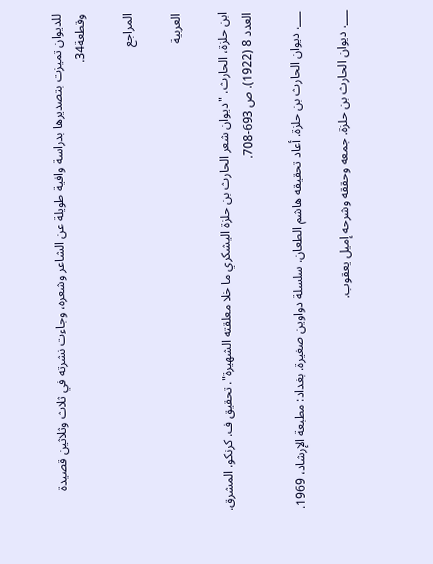للديوان تميزت بتصديرها بدراسة وافية طويلة عن الشاعر وشعره، وجاءت نشرته في ثلاث وثلاثين قصيدة وقطعة34.

المراجع

العربية

ابن حلزة، الحارث. "ديوان شعر الحارث بن حلزة اليشكري ما خلا معلقته الشهيرة". تحقيق ف. كرنكو. المشرق. العدد 8 (1922). ص 693-708.

___. ديوان الحارث بن حلزة. أعاد تحقيقه هاشم الطعان. سلسلة دواوين صغيرة. بغداد: مطبعة الإرشاد، 1969.

___. ديوان الحارث بن حلزة. جمعه وحققه وشرحه إميل يعقوب.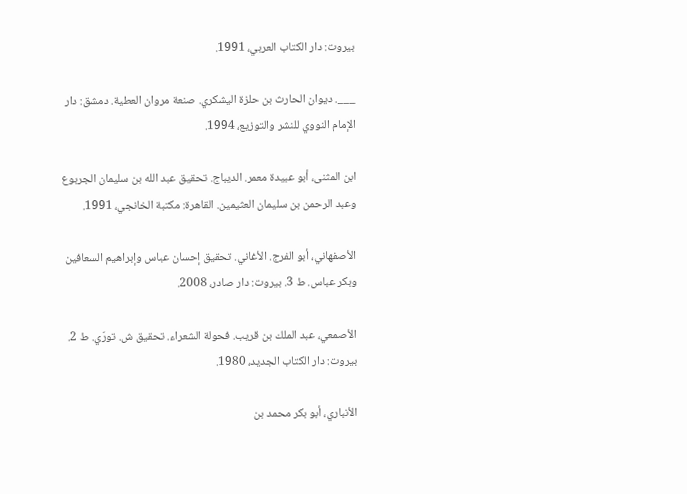بيروت: دار الكتاب العربي، 1991.

___. ديوان الحارث بن حلزة اليشكري. صنعة مروان العطية. دمشق: دار الإمام النووي للنشر والتوزيع، 1994.

ابن المثنى، أبو عبيدة معمر. الديباج. تحقيق عبد الله بن سليمان الجربوع وعبد الرحمن بن سليمان العثيمين. القاهرة: مكتبة الخانجي، 1991.

الأصفهاني، أبو الفرج. الأغاني. تحقيق إحسان عباس وإبراهيم السعافين وبكر عباس. ط 3. بيروت: دار صادر، 2008.

الأصمعي، عبد الملك بن قريب. فحولة الشعراء. تحقيق ش. تورّي. ط 2. بيروت: دار الكتاب الجديد، 1980.

الأنباري، أبو بكر محمد بن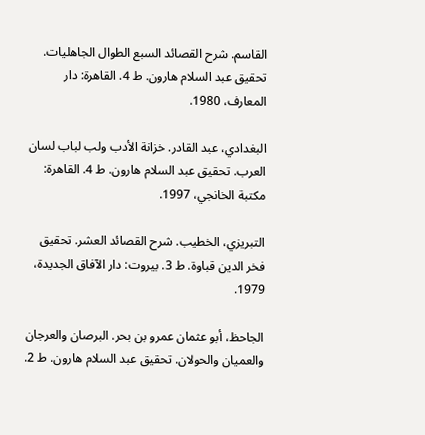القاسم. شرح القصائد السبع الطوال الجاهليات. تحقيق عبد السلام هارون. ط 4. القاهرة: دار المعارف، 1980.

البغدادي، عبد القادر. خزانة الأدب ولب لباب لسان العرب. تحقيق عبد السلام هارون. ط 4. القاهرة: مكتبة الخانجي، 1997.

التبريزي، الخطيب. شرح القصائد العشر. تحقيق فخر الدين قباوة. ط 3. بيروت: دار الآفاق الجديدة، 1979.

الجاحظ، أبو عثمان عمرو بن بحر. البرصان والعرجان والعميان والحولان. تحقيق عبد السلام هارون. ط 2.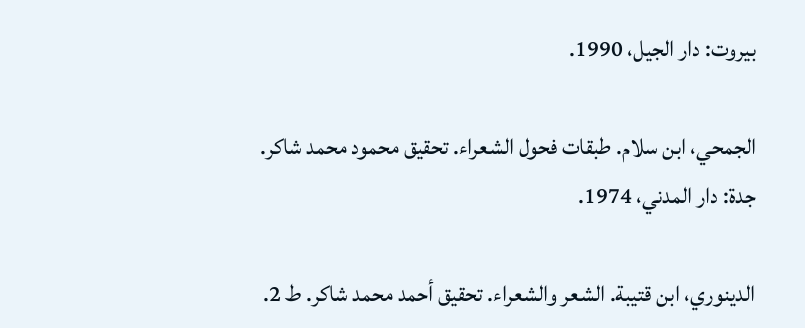بيروت: دار الجيل، 1990.

الجمحي، ابن سلام. طبقات فحول الشعراء. تحقيق محمود محمد شاكر. جدة: دار المدني، 1974.

الدينوري، ابن قتيبة. الشعر والشعراء. تحقيق أحمد محمد شاكر. ط 2.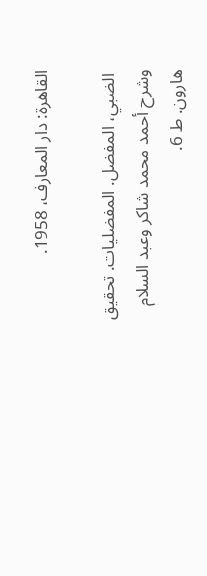القاهرة: دار المعارف، 1958.

 الضبي، المفضل. المفضليات. تحقيق وشرح أحمد محمد شاكر وعبد السلام هارون. ط 6.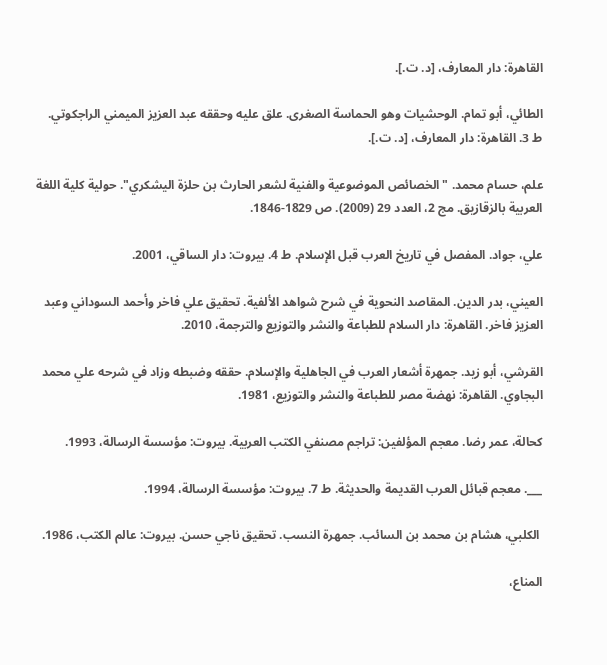القاهرة: دار المعارف، [د. ت.].

الطائي، أبو تمام. الوحشيات وهو الحماسة الصغرى. علق عليه وحققه عبد العزيز الميمني الراجكوتي. ط 3. القاهرة: دار المعارف، [د. ت.].

علم، حسام محمد. "الخصائص الموضوعية والفنية لشعر الحارث بن حلزة اليشكري". حولية كلية اللغة العربية بالزقازيق. مج 2، العدد 29 (2009). ص 1829-1846.

علي، جواد. المفصل في تاريخ العرب قبل الإسلام. ط 4. بيروت: دار الساقي، 2001.

العيني، بدر الدين. المقاصد النحوية في شرح شواهد الألفية. تحقيق علي فاخر وأحمد السوداني وعبد العزيز فاخر. القاهرة: دار السلام للطباعة والنشر والتوزيع والترجمة، 2010.

القرشي، أبو زيد. جمهرة أشعار العرب في الجاهلية والإسلام. حققه وضبطه وزاد في شرحه علي محمد البجاوي. القاهرة: نهضة مصر للطباعة والنشر والتوزيع، 1981.

كحالة، عمر رضا. معجم المؤلفين: تراجم مصنفي الكتب العربية. بيروت: مؤسسة الرسالة، 1993.

___. معجم قبائل العرب القديمة والحديثة. ط 7. بيروت: مؤسسة الرسالة، 1994.

 الكلبي، هشام بن محمد بن السائب. جمهرة النسب. تحقيق ناجي حسن. بيروت: عالم الكتب، 1986.

المناع،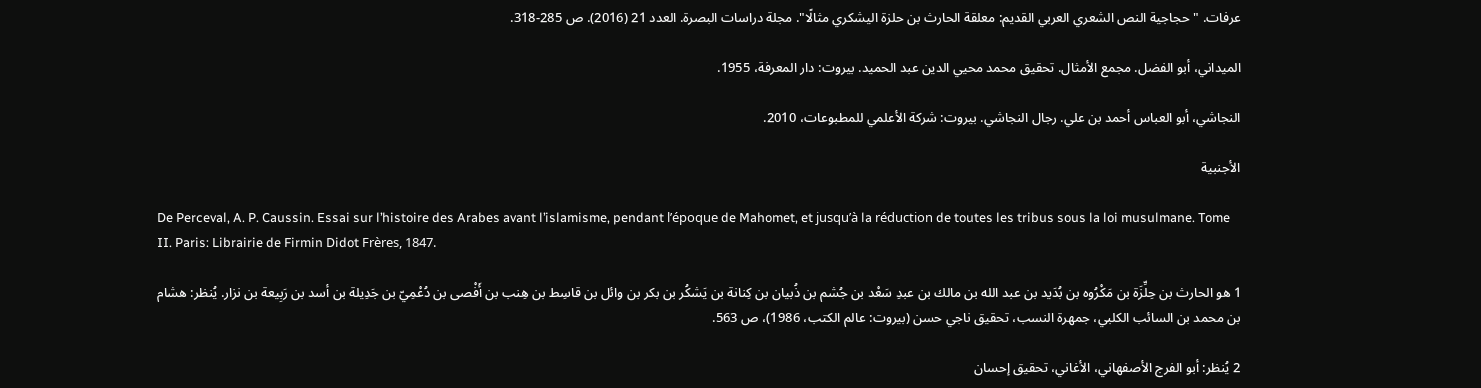عرفات. "حجاجية النص الشعري العربي القديم: معلقة الحارث بن حلزة اليشكري مثالًا". مجلة دراسات البصرة. العدد 21 (2016). ص 285-318.

الميداني، أبو الفضل. مجمع الأمثال. تحقيق محمد محيي الدين عبد الحميد. بيروت: دار المعرفة، 1955.

النجاشي، أبو العباس أحمد بن علي. رجال النجاشي. بيروت: شركة الأعلمي للمطبوعات، 2010.

الأجنبية

De Perceval, A. P. Caussin. Essai sur l’histoire des Arabes avant l’islamisme, pendant l’époque de Mahomet, et jusqu’à la réduction de toutes les tribus sous la loi musulmane. Tome II. Paris: Librairie de Firmin Didot Frères, 1847.

1 هو الحارث بن حِلِّزَة بن مَكْرُوه بن بُدَيد بن عبد الله بن مالك بن عبدِ سَعْد بن جُشم بن ذُبيان بن كِنانة بن يَشكُر بن بكر بن وائل بن قاسِط بن هِنب بن أَفْصى بن دُعْمِيّ بن جَدِيلة بن أسد بن رَبِيعة بن نزار. يُنظر: هشام بن محمد بن السائب الكلبي، جمهرة النسب، تحقيق ناجي حسن (بيروت: عالم الكتب، 1986)، ص 563.

2 يُنظر: أبو الفرج الأصفهاني، الأغاني، تحقيق إحسان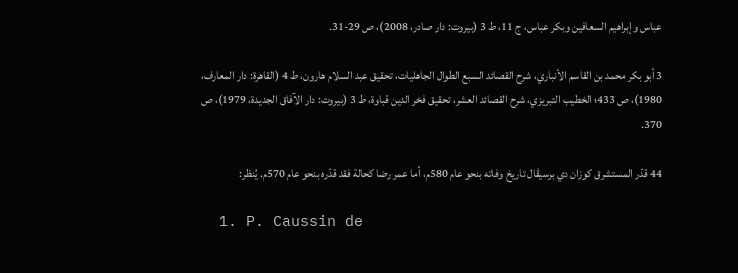عباس وإبراهيم السعافين وبكر عباس، ج 11، ط 3 (بيروت: دار صادر، 2008)، ص 29-31.

3 أبو بكر محمد بن القاسم الأنباري، شرح القصائد السبع الطوال الجاهليات، تحقيق عبد السلام هارون، ط 4 (القاهرة: دار المعارف، 1980)، ص 433؛ الخطيب التبريزي، شرح القصائد العشر، تحقيق فخر الدين قباوة، ط 3 (بيروت: دار الآفاق الجديدة، 1979)، ص 370.

44 قدّر المستشرق كوزان دي برسيڤال تاريخ وفاته بنحو عام 580م، أما عمر رضا كحالة فقد قدّره بنحو عام 570م. يُنظر:

  1. P. Caussin de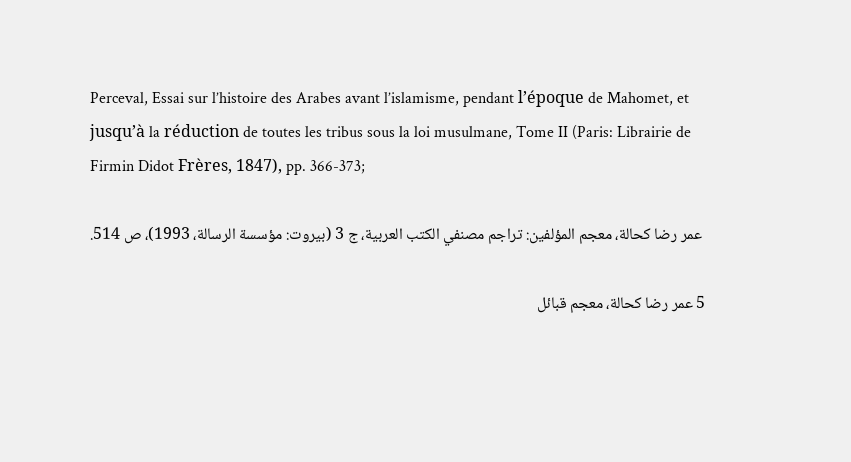Perceval, Essai sur l’histoire des Arabes avant l’islamisme, pendant l’époque de Mahomet, et jusqu’à la réduction de toutes les tribus sous la loi musulmane, Tome II (Paris: Librairie de Firmin Didot Frères, 1847), pp. 366-373;

 عمر رضا كحالة، معجم المؤلفين: تراجم مصنفي الكتب العربية، ج 3 (بيروت: مؤسسة الرسالة، 1993)، ص 514.

5 عمر رضا كحالة، معجم قبائل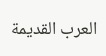العرب القديمة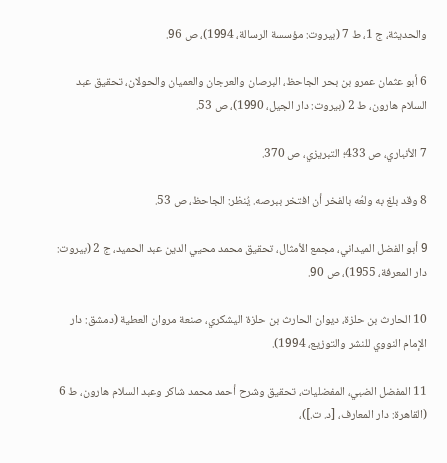والحديثة، ج 1، ط 7 (بيروت: مؤسسة الرسالة، 1994)، ص 96.

6 أبو عثمان عمرو بن بحر الجاحظ، البرصان والعرجان والعميان والحولان، تحقيق عبد السلام هارون، ط 2 (بيروت: دار الجيل، 1990)، ص 53.

7 الأنباري، ص 433؛ التبريزي، ص 370.

8 وقد بلغ به ولعُه بالفخر أن افتخر ببرصه. يُنظر: الجاحظ، ص 53.

9 أبو الفضل الميداني، مجمع الأمثال، تحقيق محمد محيي الدين عبد الحميد، ج 2 (بيروت: دار المعرفة، 1955)، ص 90.

10 الحارث بن حلزة، ديوان الحارث بن حلزة اليشكري، صنعة مروان العطية (دمشق: دار الإمام النووي للنشر والتوزيع، 1994).

11 المفضل الضبي، المفضليات، تحقيق وشرح أحمد محمد شاكر وعبد السلام هارون، ط 6 (القاهرة: دار المعارف، [د. ت.])،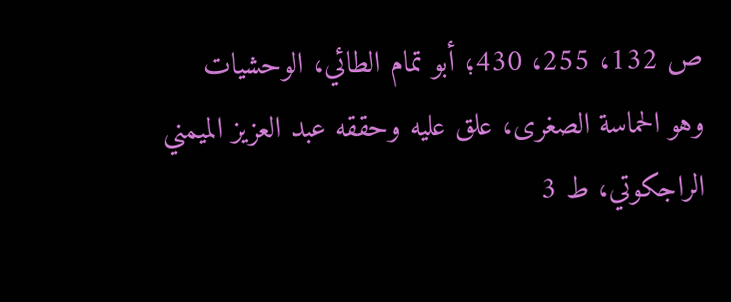ص 132، 255، 430؛ أبو تمام الطائي، الوحشيات وهو الحماسة الصغرى، علق عليه وحققه عبد العزيز الميمني الراجكوتي، ط 3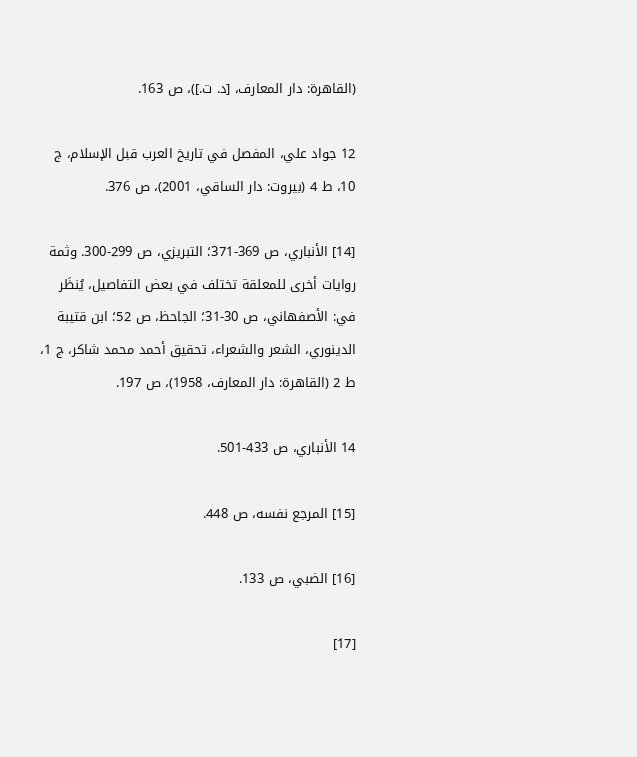(القاهرة: دار المعارف، [د. ت.])، ص 163.

12 جواد علي، المفصل في تاريخ العرب قبل الإسلام، ج 10، ط 4 (بيروت: دار الساقي، 2001)، ص 376.

[14] الأنباري، ص 369-371؛ التبريزي، ص 299-300. وثمة روايات أخرى للمعلقة تختلف في بعض التفاصيل، يُنظَر في: الأصفهاني، ص 30-31؛ الجاحظ، ص 52؛ ابن قتيبة الدينوري، الشعر والشعراء، تحقيق أحمد محمد شاكر، ج 1، ط 2 (القاهرة: دار المعارف، 1958)، ص 197.

14 الأنباري، ص 433-501.

[15] المرجع نفسه، ص 448.

[16] الضبي، ص 133.

[17]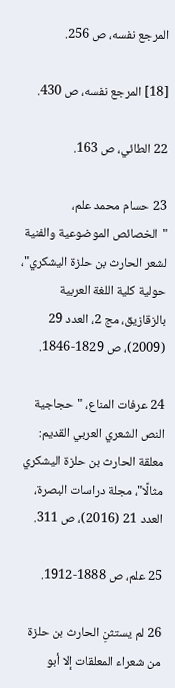المرجع نفسه، ص 256.

[18] المرجع نفسه، ص 430.

22 الطائي، ص 163.

23 حسام محمد علم، "الخصائص الموضوعية والفنية لشعر الحارث بن حلزة اليشكري"، حولية كلية اللغة العربية بالزقازيق، مج 2، العدد 29 (2009)، ص 1829-1846.

24 عرفات المناع، "حجاجية النص الشعري العربي القديم: معلقة الحارث بن حلزة اليشكري مثالًا"، مجلة دراسات البصرة، العدد 21 (2016)، ص 311.

25 علم، ص 1888-1912.

26 لم يستثنِ الحارث بن حلزة من شعراء المعلقات إلا أبو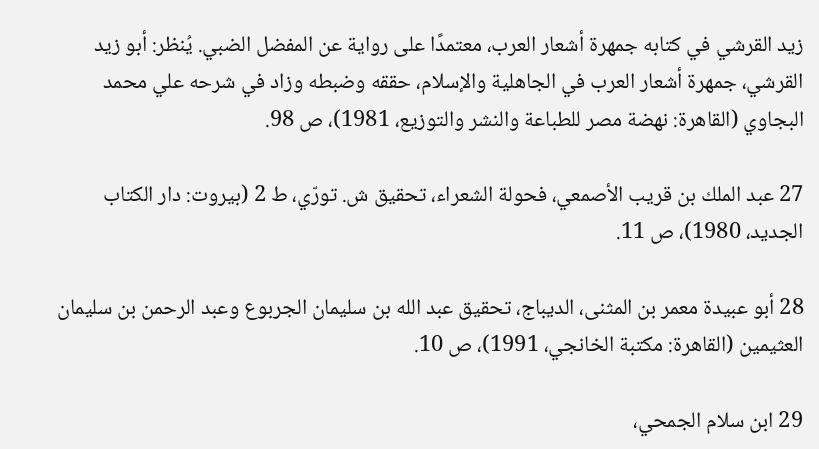زيد القرشي في كتابه جمهرة أشعار العرب، معتمدًا على رواية عن المفضل الضبي. يُنظر: أبو زيد القرشي، جمهرة أشعار العرب في الجاهلية والإسلام، حققه وضبطه وزاد في شرحه علي محمد البجاوي (القاهرة: نهضة مصر للطباعة والنشر والتوزيع، 1981)، ص 98.

27 عبد الملك بن قريب الأصمعي، فحولة الشعراء، تحقيق ش. تورّي، ط 2 (بيروت: دار الكتاب الجديد، 1980)، ص 11.

28 أبو عبيدة معمر بن المثنى، الديباج، تحقيق عبد الله بن سليمان الجربوع وعبد الرحمن بن سليمان العثيمين (القاهرة: مكتبة الخانجي، 1991)، ص 10.

29 ابن سلام الجمحي،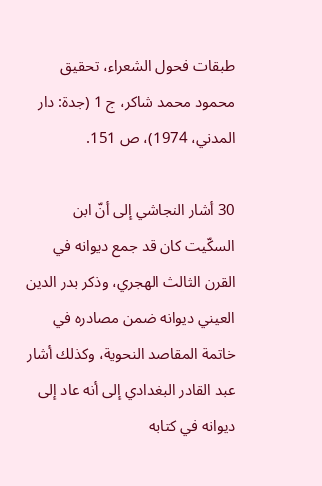طبقات فحول الشعراء، تحقيق محمود محمد شاكر، ج 1 (جدة: دار المدني، 1974)، ص 151.

30 أشار النجاشي إلى أنّ ابن السكّيت كان قد جمع ديوانه في القرن الثالث الهجري، وذكر بدر الدين العيني ديوانه ضمن مصادره في خاتمة المقاصد النحوية، وكذلك أشار عبد القادر البغدادي إلى أنه عاد إلى ديوانه في كتابه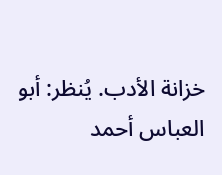خزانة الأدب. يُنظر: أبو العباس أحمد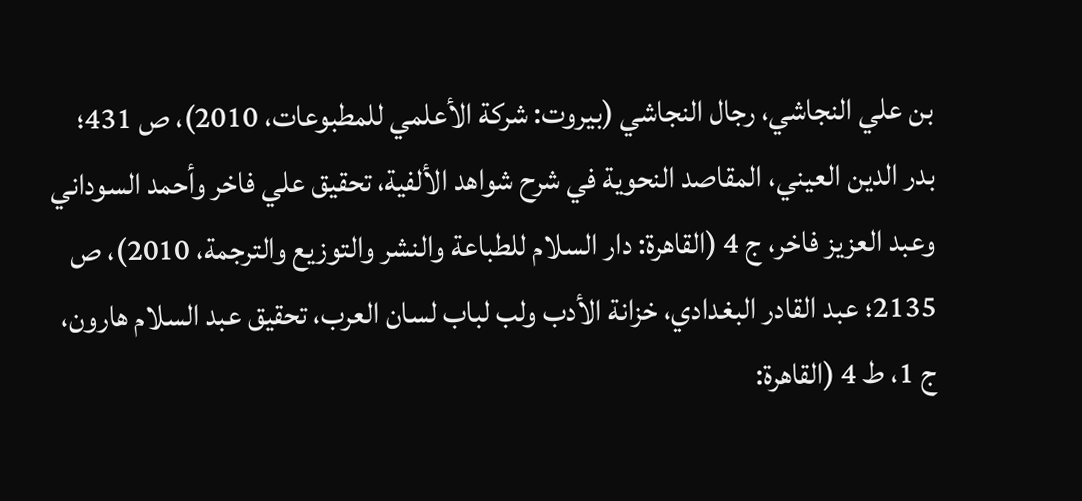بن علي النجاشي، رجال النجاشي (بيروت: شركة الأعلمي للمطبوعات، 2010)، ص 431؛ بدر الدين العيني، المقاصد النحوية في شرح شواهد الألفية، تحقيق علي فاخر وأحمد السوداني وعبد العزيز فاخر، ج 4 (القاهرة: دار السلام للطباعة والنشر والتوزيع والترجمة، 2010)، ص 2135؛ عبد القادر البغدادي، خزانة الأدب ولب لباب لسان العرب، تحقيق عبد السلام هارون، ج 1، ط 4 (القاهرة: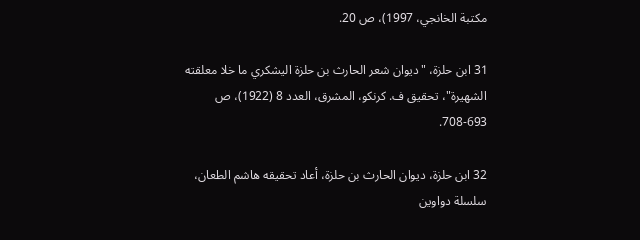مكتبة الخانجي، 1997)، ص 20.

31 ابن حلزة، "ديوان شعر الحارث بن حلزة اليشكري ما خلا معلقته الشهيرة"، تحقيق ف. كرنكو، المشرق، العدد 8 (1922)، ص 693-708.

32 ابن حلزة، ديوان الحارث بن حلزة، أعاد تحقيقه هاشم الطعان، سلسلة دواوين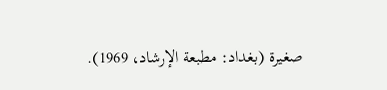صغيرة (بغداد: مطبعة الإرشاد، 1969).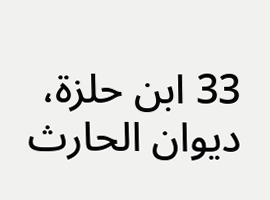33 ابن حلزة، ديوان الحارث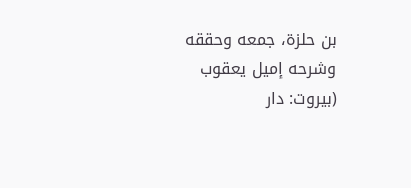بن حلزة، جمعه وحققه وشرحه إميل يعقوب (بيروت: دار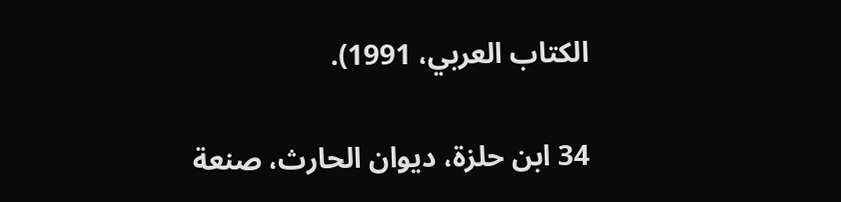الكتاب العربي، 1991).

34 ابن حلزة، ديوان الحارث، صنعة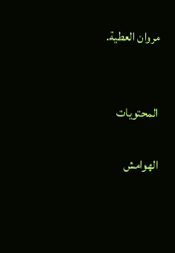مروان العطية.


المحتويات

الهوامش